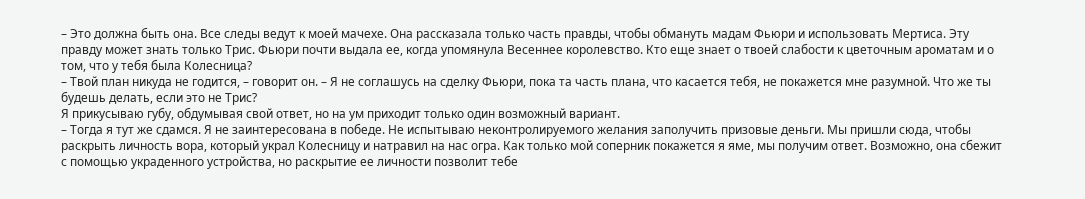– Это должна быть она. Все следы ведут к моей мачехе. Она рассказала только часть правды, чтобы обмануть мадам Фьюри и использовать Мертиса. Эту правду может знать только Трис. Фьюри почти выдала ее, когда упомянула Весеннее королевство. Кто еще знает о твоей слабости к цветочным ароматам и о том, что у тебя была Колесница?
– Твой план никуда не годится, – говорит он. – Я не соглашусь на сделку Фьюри, пока та часть плана, что касается тебя, не покажется мне разумной. Что же ты будешь делать, если это не Трис?
Я прикусываю губу, обдумывая свой ответ, но на ум приходит только один возможный вариант.
– Тогда я тут же сдамся. Я не заинтересована в победе. Не испытываю неконтролируемого желания заполучить призовые деньги. Мы пришли сюда, чтобы раскрыть личность вора, который украл Колесницу и натравил на нас огра. Как только мой соперник покажется я яме, мы получим ответ. Возможно, она сбежит с помощью украденного устройства, но раскрытие ее личности позволит тебе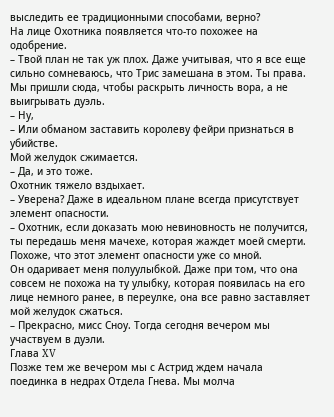выследить ее традиционными способами, верно?
На лице Охотника появляется что-то похожее на одобрение.
– Твой план не так уж плох. Даже учитывая, что я все еще сильно сомневаюсь, что Трис замешана в этом. Ты права. Мы пришли сюда, чтобы раскрыть личность вора, а не выигрывать дуэль.
– Ну,
– Или обманом заставить королеву фейри признаться в убийстве.
Мой желудок сжимается.
– Да, и это тоже.
Охотник тяжело вздыхает.
– Уверена? Даже в идеальном плане всегда присутствует элемент опасности.
– Охотник, если доказать мою невиновность не получится, ты передашь меня мачехе, которая жаждет моей смерти. Похоже, что этот элемент опасности уже со мной.
Он одаривает меня полуулыбкой. Даже при том, что она совсем не похожа на ту улыбку, которая появилась на его лице немного ранее, в переулке, она все равно заставляет мой желудок сжаться.
– Прекрасно, мисс Сноу. Тогда сегодня вечером мы участвуем в дуэли.
Глава XV
Позже тем же вечером мы с Астрид ждем начала поединка в недрах Отдела Гнева. Мы молча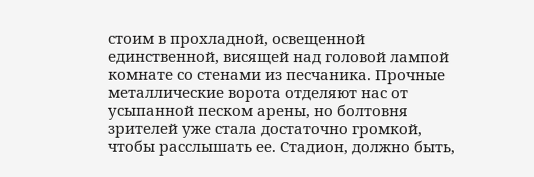стоим в прохладной, освещенной единственной, висящей над головой лампой комнате со стенами из песчаника. Прочные металлические ворота отделяют нас от усыпанной песком арены, но болтовня зрителей уже стала достаточно громкой, чтобы расслышать ее. Стадион, должно быть,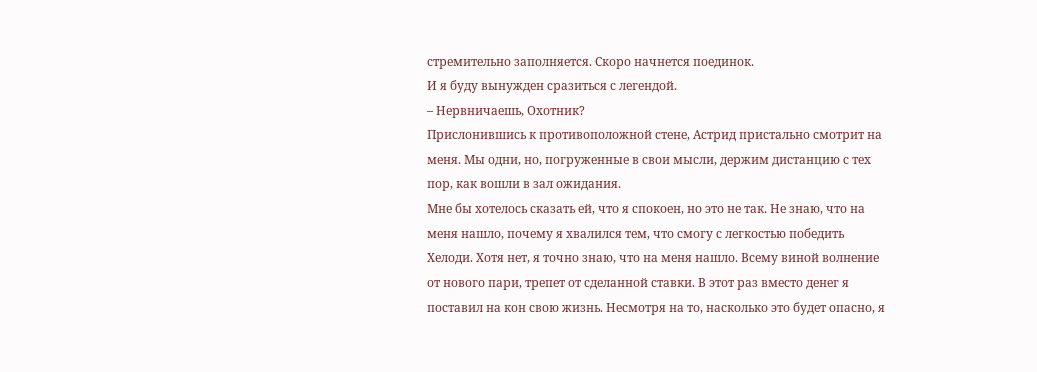стремительно заполняется. Скоро начнется поединок.
И я буду вынужден сразиться с легендой.
– Нервничаешь, Охотник?
Прислонившись к противоположной стене, Астрид пристально смотрит на меня. Мы одни, но, погруженные в свои мысли, держим дистанцию с тех пор, как вошли в зал ожидания.
Мне бы хотелось сказать ей, что я спокоен, но это не так. Не знаю, что на меня нашло, почему я хвалился тем, что смогу с легкостью победить Хелоди. Хотя нет, я точно знаю, что на меня нашло. Всему виной волнение от нового пари, трепет от сделанной ставки. В этот раз вместо денег я поставил на кон свою жизнь. Несмотря на то, насколько это будет опасно, я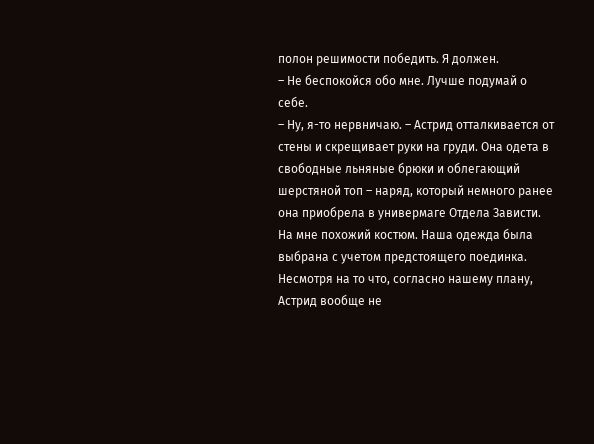полон решимости победить. Я должен.
– Не беспокойся обо мне. Лучше подумай о себе.
– Ну, я-то нервничаю. – Астрид отталкивается от стены и скрещивает руки на груди. Она одета в свободные льняные брюки и облегающий шерстяной топ – наряд, который немного ранее она приобрела в универмаге Отдела Зависти.
На мне похожий костюм. Наша одежда была выбрана с учетом предстоящего поединка. Несмотря на то что, согласно нашему плану, Астрид вообще не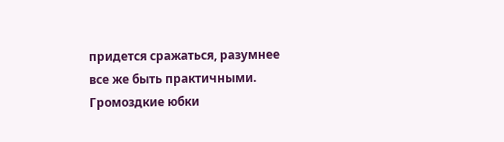придется сражаться, разумнее все же быть практичными. Громоздкие юбки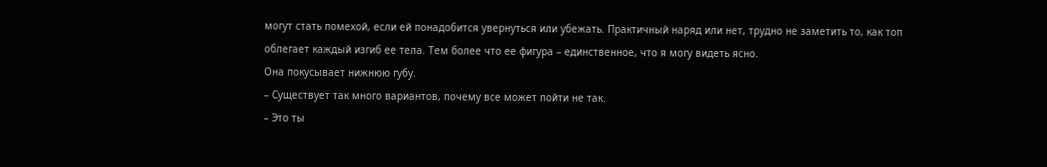могут стать помехой, если ей понадобится увернуться или убежать. Практичный наряд или нет, трудно не заметить то, как топ облегает каждый изгиб ее тела. Тем более что ее фигура – единственное, что я могу видеть ясно.
Она покусывает нижнюю губу.
– Существует так много вариантов, почему все может пойти не так.
– Это ты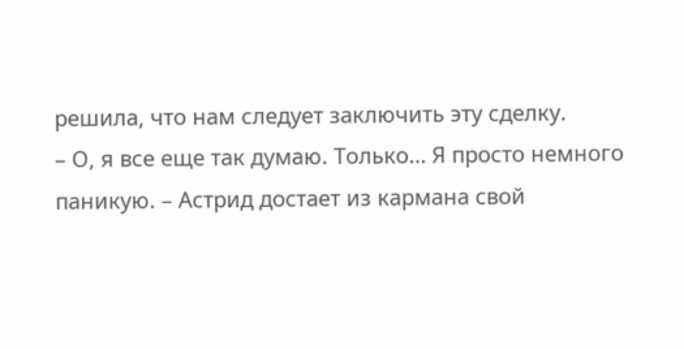решила, что нам следует заключить эту сделку.
– О, я все еще так думаю. Только… Я просто немного паникую. – Астрид достает из кармана свой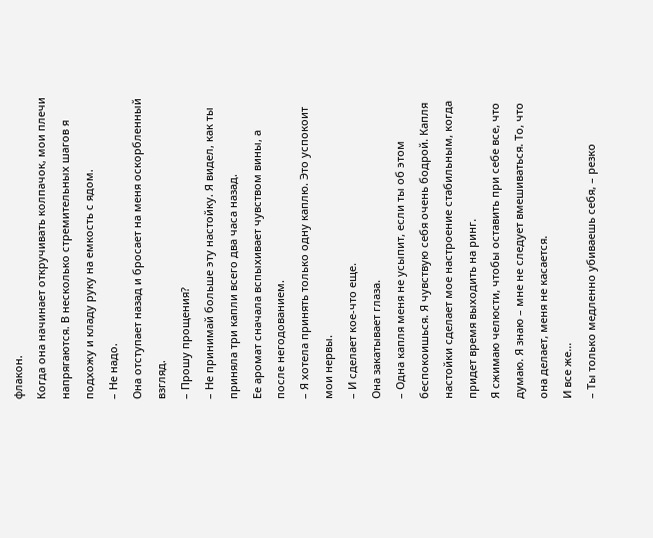флакон.
Когда она начинает откручивать колпачок, мои плечи напрягаются. В несколько стремительных шагов я подхожу и кладу руку на емкость с ядом.
– Не надо.
Она отступает назад и бросает на меня оскорбленный взгляд.
– Прошу прощения?
– Не принимай больше эту настойку. Я видел, как ты приняла три капли всего два часа назад.
Ее аромат сначала вспыхивает чувством вины, а после негодованием.
– Я хотела принять только одну каплю. Это успокоит мои нервы.
– И сделает кое-что еще.
Она закатывает глаза.
– Одна капля меня не усыпит, если ты об этом беспокоишься. Я чувствую себя очень бодрой. Капля настойки сделает мое настроение стабильным, когда придет время выходить на ринг.
Я сжимаю челюсти, чтобы оставить при себе все, что думаю. Я знаю – мне не следует вмешиваться. То, что она делает, меня не касается.
И все же…
– Ты только медленно убиваешь себя, – резко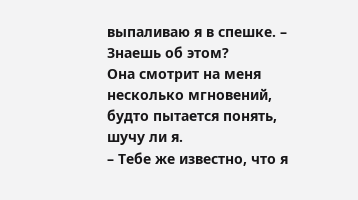выпаливаю я в спешке. – Знаешь об этом?
Она смотрит на меня несколько мгновений, будто пытается понять, шучу ли я.
– Тебе же известно, что я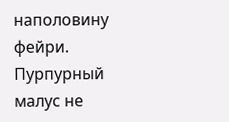наполовину фейри. Пурпурный малус не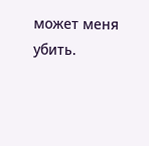может меня убить.